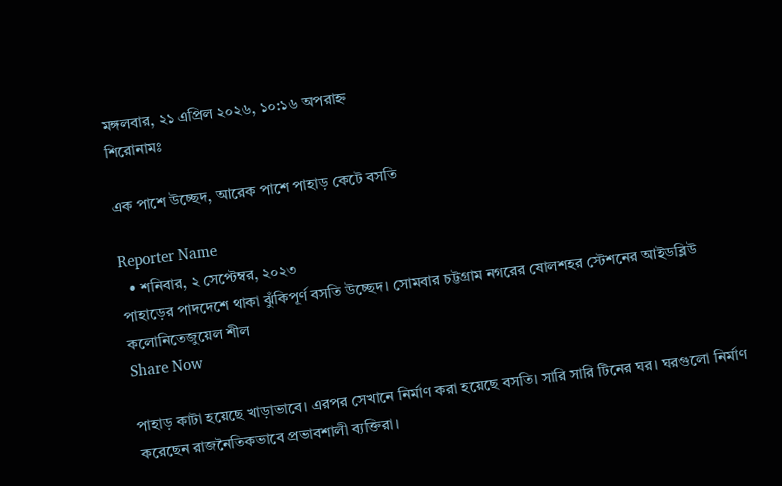মঙ্গলবার, ২১ এপ্রিল ২০২৬, ১০:১৬ অপরাহ্ন
শিরোনামঃ

এক পাশে উচ্ছেদ, আরেক পাশে পাহাড় কেটে বসতি

Reporter Name
  • শনিবার, ২ সেপ্টেম্বর, ২০২৩
পাহাড়ের পাদদেশে থাকা ঝুঁকিপূর্ণ বসতি উচ্ছেদ। সোমবার চট্টগ্রাম নগরের ষোলশহর স্টেশনের আইডব্লিউ কলোনিতেজুয়েল শীল
Share Now

পাহাড় কাটা হয়েছে খাড়াভাবে। এরপর সেখানে নির্মাণ করা হয়েছে বসতি। সারি সারি টিনের ঘর। ঘরগুলো নির্মাণ করেছেন রাজনৈতিকভাবে প্রভাবশালী ব্যক্তিরা।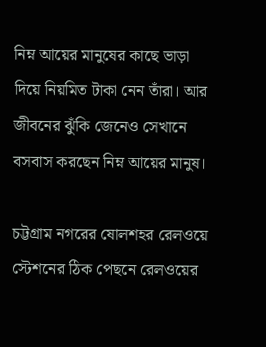নিম্ন আয়ের মানুষের কাছে ভাড়া দিয়ে নিয়মিত টাকা নেন তাঁরা। আর জীবনের ঝুঁকি জেনেও সেখানে বসবাস করছেন নিম্ন আয়ের মানুষ।

চট্টগ্রাম নগরের ষোলশহর রেলওয়ে স্টেশনের ঠিক পেছনে রেলওয়ের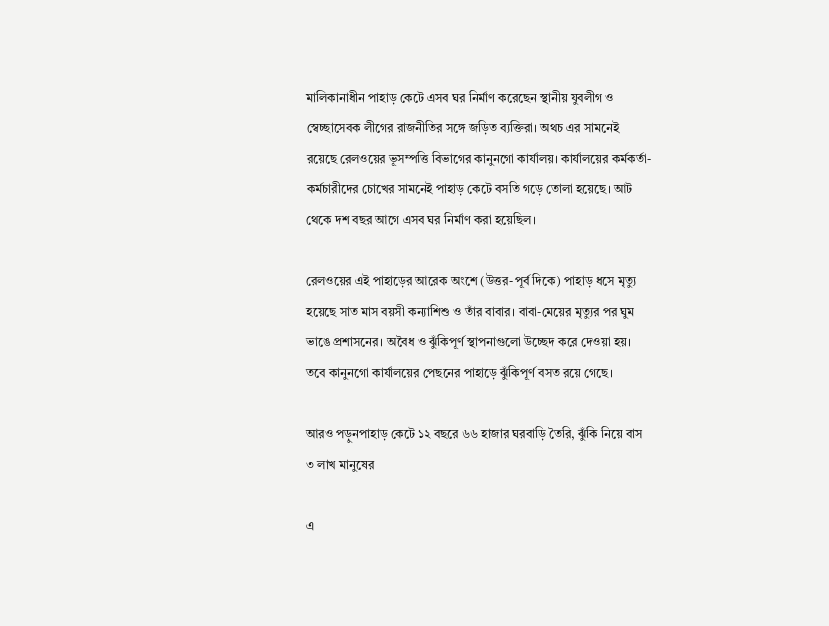মালিকানাধীন পাহাড় কেটে এসব ঘর নির্মাণ করেছেন স্থানীয় যুবলীগ ও স্বেচ্ছাসেবক লীগের রাজনীতির সঙ্গে জড়িত ব্যক্তিরা। অথচ এর সামনেই রয়েছে রেলওয়ের ভূসম্পত্তি বিভাগের কানুনগো কার্যালয়। কার্যালয়ের কর্মকর্তা-কর্মচারীদের চোখের সামনেই পাহাড় কেটে বসতি গড়ে তোলা হয়েছে। আট থেকে দশ বছর আগে এসব ঘর নির্মাণ করা হয়েছিল।

রেলওয়ের এই পাহাড়ের আরেক অংশে (উত্তর-পূর্ব দিকে) পাহাড় ধসে মৃত্যু হয়েছে সাত মাস বয়সী কন্যাশিশু ও তাঁর বাবার। বাবা-মেয়ের মৃত্যুর পর ঘুম ভাঙে প্রশাসনের। অবৈধ ও ঝুঁকিপূর্ণ স্থাপনাগুলো উচ্ছেদ করে দেওয়া হয়। তবে কানুনগো কার্যালয়ের পেছনের পাহাড়ে ঝুঁকিপূর্ণ বসত রয়ে গেছে।

আরও পড়ুনপাহাড় কেটে ১২ বছরে ৬৬ হাজার ঘরবাড়ি তৈরি, ঝুঁকি নিয়ে বাস ৩ লাখ মানুষের

এ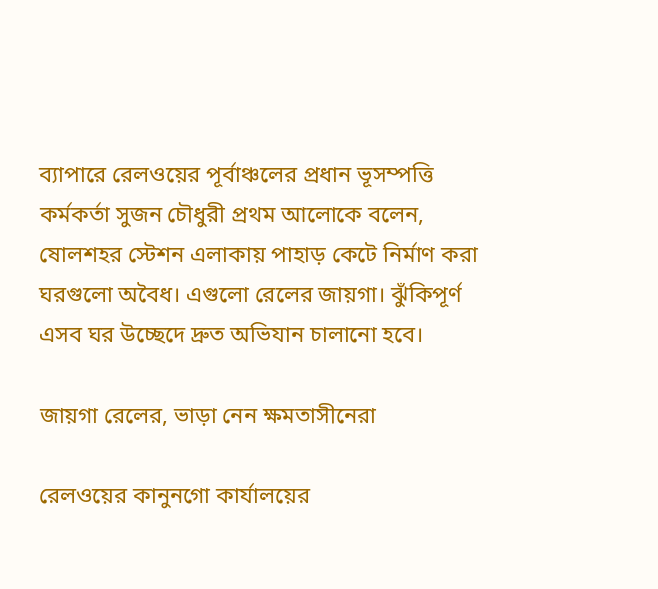ব্যাপারে রেলওয়ের পূর্বাঞ্চলের প্রধান ভূসম্পত্তি কর্মকর্তা সুজন চৌধুরী প্রথম আলোকে বলেন, ষোলশহর স্টেশন এলাকায় পাহাড় কেটে নির্মাণ করা ঘরগুলো অবৈধ। এগুলো রেলের জায়গা। ঝুঁকিপূর্ণ এসব ঘর উচ্ছেদে দ্রুত অভিযান চালানো হবে।

জায়গা রেলের, ভাড়া নেন ক্ষমতাসীনেরা

রেলওয়ের কানুনগো কার্যালয়ের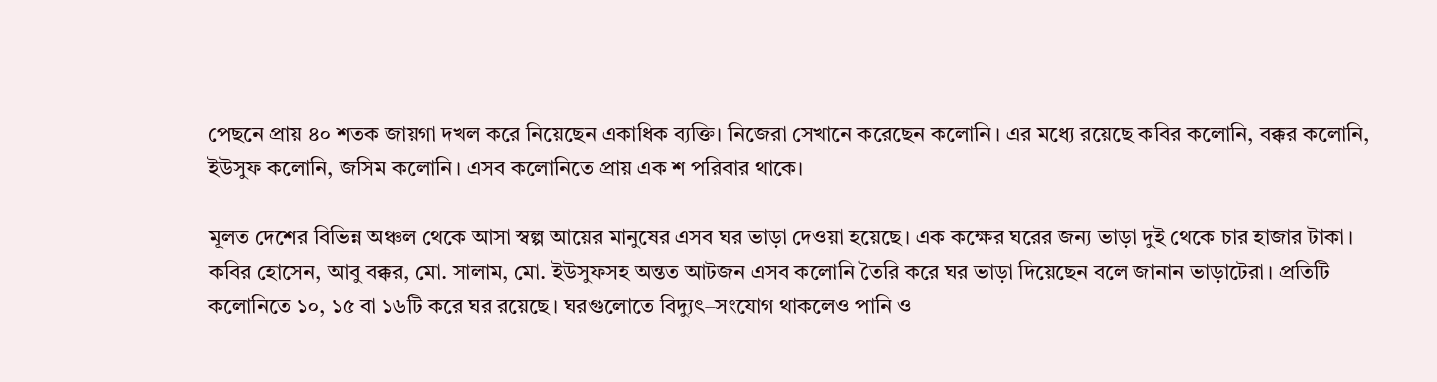পেছনে প্রায় ৪০ শতক জায়গা দখল করে নিয়েছেন একাধিক ব্যক্তি। নিজেরা সেখানে করেছেন কলোনি। এর মধ্যে রয়েছে কবির কলোনি, বক্কর কলোনি, ইউসুফ কলোনি, জসিম কলোনি। এসব কলোনিতে প্রায় এক শ পরিবার থাকে।

মূলত দেশের বিভিন্ন অঞ্চল থেকে আসা স্বল্প আয়ের মানুষের এসব ঘর ভাড়া দেওয়া হয়েছে। এক কক্ষের ঘরের জন্য ভাড়া দুই থেকে চার হাজার টাকা। কবির হোসেন, আবু বক্কর, মো. সালাম, মো. ইউসুফসহ অন্তত আটজন এসব কলোনি তৈরি করে ঘর ভাড়া দিয়েছেন বলে জানান ভাড়াটেরা। প্রতিটি কলোনিতে ১০, ১৫ বা ১৬টি করে ঘর রয়েছে। ঘরগুলোতে বিদ্যুৎ–সংযোগ থাকলেও পানি ও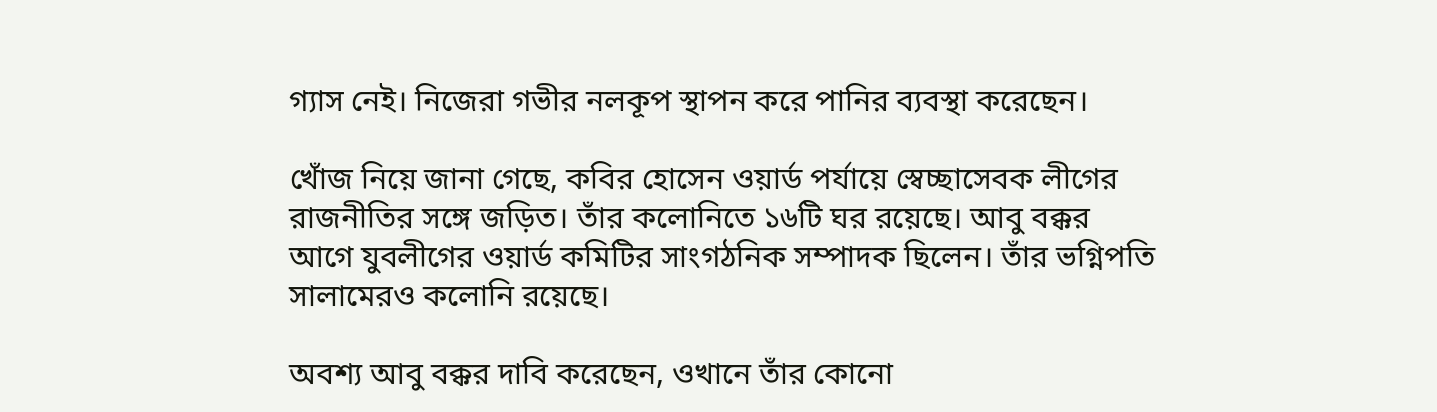গ্যাস নেই। নিজেরা গভীর নলকূপ স্থাপন করে পানির ব্যবস্থা করেছেন।

খোঁজ নিয়ে জানা গেছে, কবির হোসেন ওয়ার্ড পর্যায়ে স্বেচ্ছাসেবক লীগের রাজনীতির সঙ্গে জড়িত। তাঁর কলোনিতে ১৬টি ঘর রয়েছে। আবু বক্কর আগে যুবলীগের ওয়ার্ড কমিটির সাংগঠনিক সম্পাদক ছিলেন। তাঁর ভগ্নিপতি সালামেরও কলোনি রয়েছে।

অবশ্য আবু বক্কর দাবি করেছেন, ওখানে তাঁর কোনো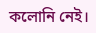কলোনি নেই।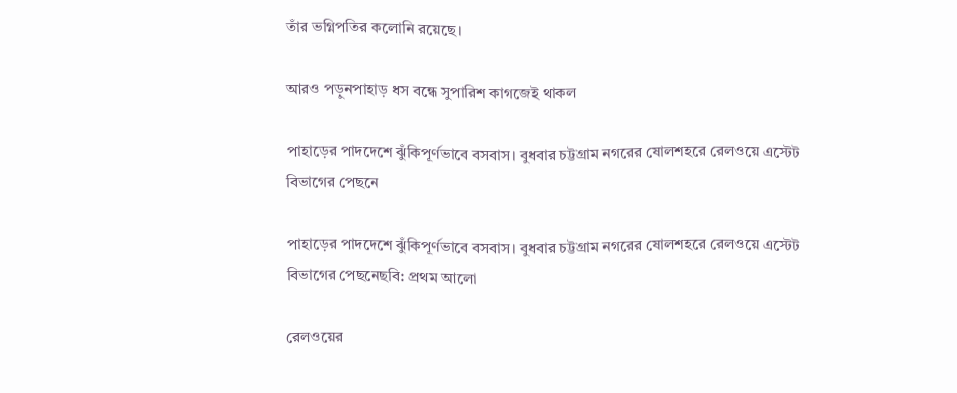তাঁর ভগ্নিপতির কলোনি রয়েছে।

আরও পড়ুনপাহাড় ধস বন্ধে সুপারিশ কাগজেই থাকল

পাহাড়ের পাদদেশে ঝুঁকিপূর্ণভাবে বসবাস। বুধবার চট্টগ্রাম নগরের ষোলশহরে রেলওয়ে এস্টেট বিভাগের পেছনে

পাহাড়ের পাদদেশে ঝুঁকিপূর্ণভাবে বসবাস। বুধবার চট্টগ্রাম নগরের ষোলশহরে রেলওয়ে এস্টেট বিভাগের পেছনেছবি: প্রথম আলো

রেলওয়ের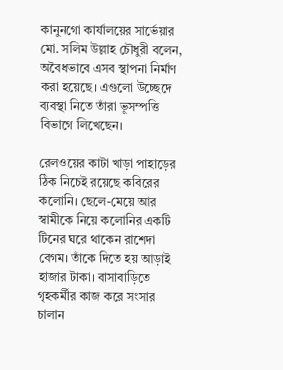কানুনগো কার্যালয়ের সার্ভেয়ার মো. সলিম উল্লাহ চৌধুরী বলেন, অবৈধভাবে এসব স্থাপনা নির্মাণ করা হয়েছে। এগুলো উচ্ছেদে ব্যবস্থা নিতে তাঁরা ভূসম্পত্তি বিভাগে লিখেছেন।

রেলওয়ের কাটা খাড়া পাহাড়ের ঠিক নিচেই রয়েছে কবিরের কলোনি। ছেলে-মেয়ে আর স্বামীকে নিয়ে কলোনির একটি টিনের ঘরে থাকেন রাশেদা বেগম। তাঁকে দিতে হয় আড়াই হাজার টাকা। বাসাবাড়িতে গৃহকর্মীর কাজ করে সংসার চালান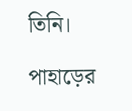তিনি।

পাহাড়ের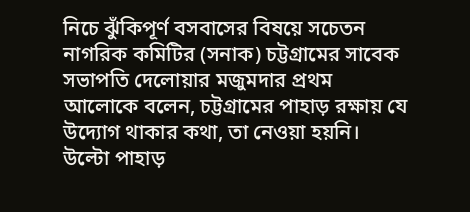নিচে ঝুঁকিপূর্ণ বসবাসের বিষয়ে সচেতন নাগরিক কমিটির (সনাক) চট্টগ্রামের সাবেক সভাপতি দেলোয়ার মজুমদার প্রথম আলোকে বলেন, চট্টগ্রামের পাহাড় রক্ষায় যে উদ্যোগ থাকার কথা, তা নেওয়া হয়নি। উল্টো পাহাড়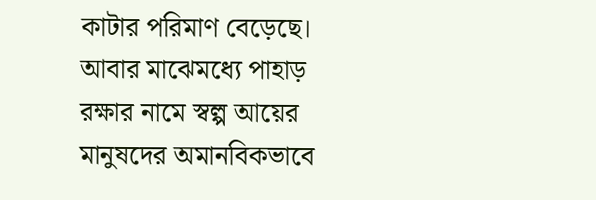কাটার পরিমাণ বেড়েছে। আবার মাঝেমধ্যে পাহাড় রক্ষার নামে স্বল্প আয়ের মানুষদের অমানবিকভাবে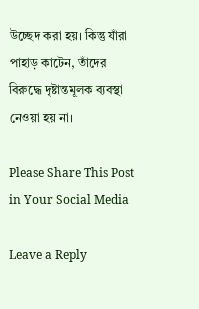উচ্ছেদ করা হয়। কিন্তু যাঁরা পাহাড় কাটেন, তাঁদের বিরুদ্ধে দৃষ্টান্তমূলক ব্যবস্থা নেওয়া হয় না।

Please Share This Post in Your Social Media

Leave a Reply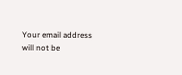Your email address will not be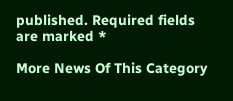published. Required fields are marked *

More News Of This Category